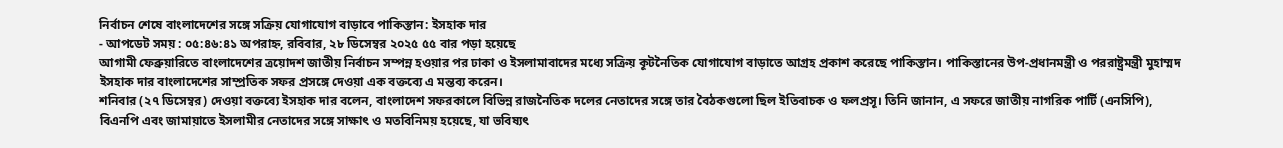নির্বাচন শেষে বাংলাদেশের সঙ্গে সক্রিয় যোগাযোগ বাড়াবে পাকিস্তান: ইসহাক দার
- আপডেট সময় : ০৫:৪৬:৪১ অপরাহ্ন, রবিবার, ২৮ ডিসেম্বর ২০২৫ ৫৫ বার পড়া হয়েছে
আগামী ফেব্রুয়ারিতে বাংলাদেশের ত্রয়োদশ জাতীয় নির্বাচন সম্পন্ন হওয়ার পর ঢাকা ও ইসলামাবাদের মধ্যে সক্রিয় কূটনৈতিক যোগাযোগ বাড়াতে আগ্রহ প্রকাশ করেছে পাকিস্তান। পাকিস্তানের উপ-প্রধানমন্ত্রী ও পররাষ্ট্রমন্ত্রী মুহাম্মদ ইসহাক দার বাংলাদেশের সাম্প্রতিক সফর প্রসঙ্গে দেওয়া এক বক্তব্যে এ মন্তব্য করেন।
শনিবার (২৭ ডিসেম্বর) দেওয়া বক্তব্যে ইসহাক দার বলেন, বাংলাদেশ সফরকালে বিভিন্ন রাজনৈতিক দলের নেতাদের সঙ্গে তার বৈঠকগুলো ছিল ইতিবাচক ও ফলপ্রসূ। তিনি জানান, এ সফরে জাতীয় নাগরিক পার্টি (এনসিপি), বিএনপি এবং জামায়াতে ইসলামীর নেতাদের সঙ্গে সাক্ষাৎ ও মতবিনিময় হয়েছে, যা ভবিষ্যৎ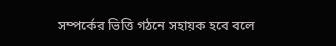সম্পর্কের ভিত্তি গঠনে সহায়ক হবে বলে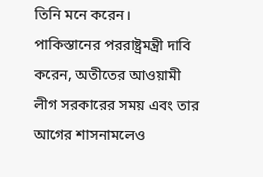তিনি মনে করেন।
পাকিস্তানের পররাষ্ট্রমন্ত্রী দাবি করেন, অতীতের আওয়ামী লীগ সরকারের সময় এবং তার আগের শাসনামলেও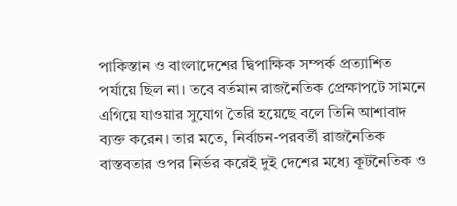পাকিস্তান ও বাংলাদেশের দ্বিপাক্ষিক সম্পর্ক প্রত্যাশিত পর্যায়ে ছিল না। তবে বর্তমান রাজনৈতিক প্রেক্ষাপটে সামনে এগিয়ে যাওয়ার সুযোগ তৈরি হয়েছে বলে তিনি আশাবাদ ব্যক্ত করেন। তার মতে, নির্বাচন-পরবর্তী রাজনৈতিক বাস্তবতার ওপর নির্ভর করেই দুই দেশের মধ্যে কূটনৈতিক ও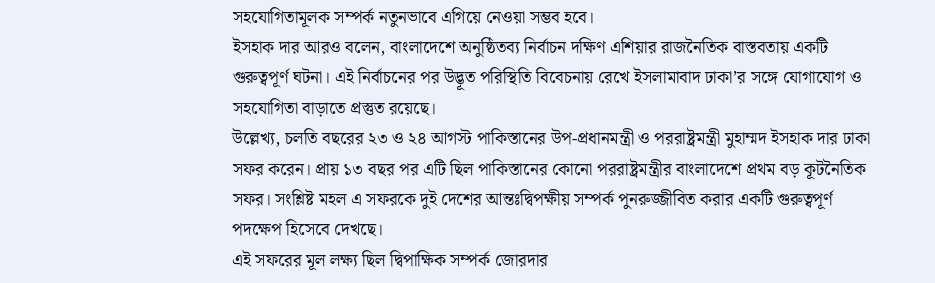সহযোগিতামূলক সম্পর্ক নতুনভাবে এগিয়ে নেওয়া সম্ভব হবে।
ইসহাক দার আরও বলেন, বাংলাদেশে অনুষ্ঠিতব্য নির্বাচন দক্ষিণ এশিয়ার রাজনৈতিক বাস্তবতায় একটি গুরুত্বপূর্ণ ঘটনা। এই নির্বাচনের পর উদ্ভূত পরিস্থিতি বিবেচনায় রেখে ইসলামাবাদ ঢাকা’র সঙ্গে যোগাযোগ ও সহযোগিতা বাড়াতে প্রস্তুত রয়েছে।
উল্লেখ্য, চলতি বছরের ২৩ ও ২৪ আগস্ট পাকিস্তানের উপ-প্রধানমন্ত্রী ও পররাষ্ট্রমন্ত্রী মুহাম্মদ ইসহাক দার ঢাকা সফর করেন। প্রায় ১৩ বছর পর এটি ছিল পাকিস্তানের কোনো পররাষ্ট্রমন্ত্রীর বাংলাদেশে প্রথম বড় কূটনৈতিক সফর। সংশ্লিষ্ট মহল এ সফরকে দুই দেশের আন্তঃদ্বিপক্ষীয় সম্পর্ক পুনরুজ্জীবিত করার একটি গুরুত্বপূর্ণ পদক্ষেপ হিসেবে দেখছে।
এই সফরের মূল লক্ষ্য ছিল দ্বিপাক্ষিক সম্পর্ক জোরদার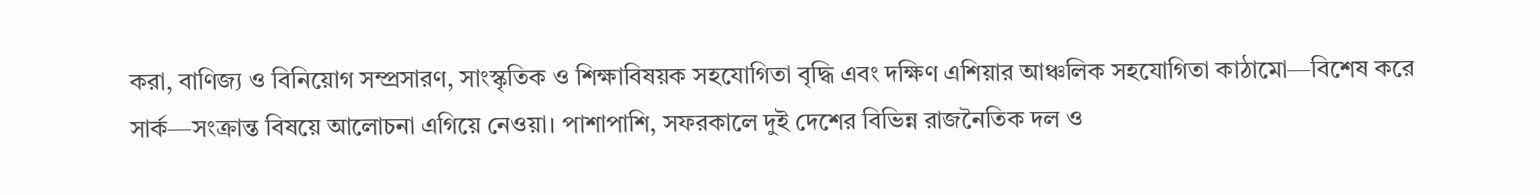করা, বাণিজ্য ও বিনিয়োগ সম্প্রসারণ, সাংস্কৃতিক ও শিক্ষাবিষয়ক সহযোগিতা বৃদ্ধি এবং দক্ষিণ এশিয়ার আঞ্চলিক সহযোগিতা কাঠামো—বিশেষ করে সার্ক—সংক্রান্ত বিষয়ে আলোচনা এগিয়ে নেওয়া। পাশাপাশি, সফরকালে দুই দেশের বিভিন্ন রাজনৈতিক দল ও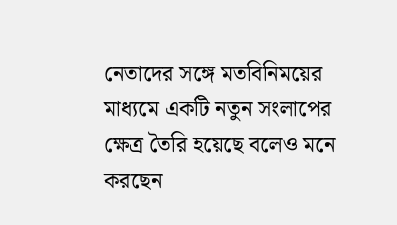নেতাদের সঙ্গে মতবিনিময়ের মাধ্যমে একটি নতুন সংলাপের ক্ষেত্র তৈরি হয়েছে বলেও মনে করছেন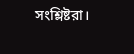সংশ্লিষ্টরা।